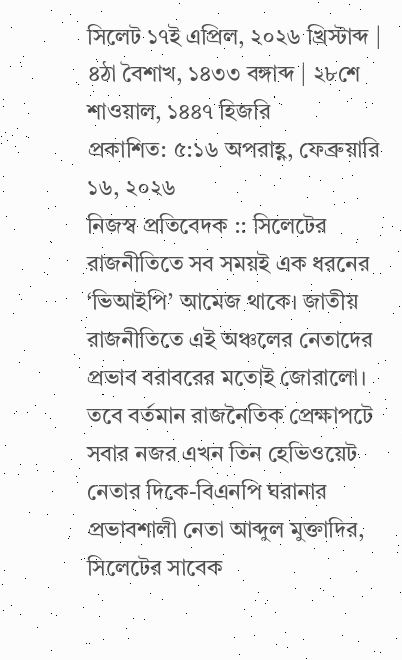সিলেট ১৭ই এপ্রিল, ২০২৬ খ্রিস্টাব্দ | ৪ঠা বৈশাখ, ১৪৩৩ বঙ্গাব্দ | ২৮শে শাওয়াল, ১৪৪৭ হিজরি
প্রকাশিত: ৫:১৬ অপরাহ্ণ, ফেব্রুয়ারি ১৬, ২০২৬
নিজস্ব প্রতিবেদক :: সিলেটের রাজনীতিতে সব সময়ই এক ধরনের ‘ভিআইপি’ আমেজ থাকে। জাতীয় রাজনীতিতে এই অঞ্চলের নেতাদের প্রভাব বরাবরের মতোই জোরালো। তবে বর্তমান রাজনৈতিক প্রেক্ষাপটে সবার নজর এখন তিন হেভিওয়েট নেতার দিকে-বিএনপি ঘরানার প্রভাবশালী নেতা আব্দুল মুক্তাদির, সিলেটের সাবেক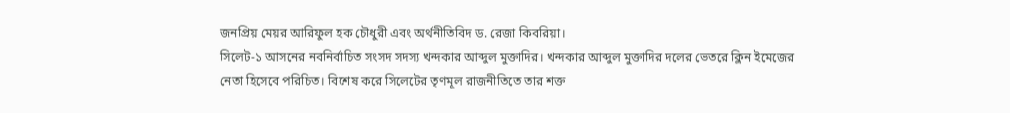জনপ্রিয় মেয়র আরিফুল হক চৌধুরী এবং অর্থনীতিবিদ ড. রেজা কিবরিয়া।
সিলেট-১ আসনের নবনির্বাচিত সংসদ সদস্য খন্দকার আব্দুল মুক্তাদির। খন্দকার আব্দুল মুক্তাদির দলের ভেতরে ক্লিন ইমেজের নেতা হিসেবে পরিচিত। বিশেষ করে সিলেটের তৃণমূল রাজনীতিতে তার শক্ত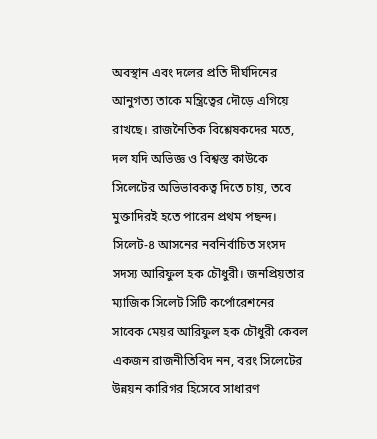অবস্থান এবং দলের প্রতি দীর্ঘদিনের আনুগত্য তাকে মন্ত্রিত্বের দৌড়ে এগিয়ে রাখছে। রাজনৈতিক বিশ্লেষকদের মতে, দল যদি অভিজ্ঞ ও বিশ্বস্ত কাউকে সিলেটের অভিভাবকত্ব দিতে চায়, তবে মুক্তাদিরই হতে পারেন প্রথম পছন্দ।
সিলেট-৪ আসনের নবনির্বাচিত সংসদ সদস্য আরিফুল হক চৌধুরী। জনপ্রিয়তার ম্যাজিক সিলেট সিটি কর্পোরেশনের সাবেক মেয়র আরিফুল হক চৌধুরী কেবল একজন রাজনীতিবিদ নন, বরং সিলেটের উন্নয়ন কারিগর হিসেবে সাধারণ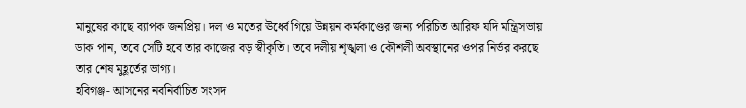মানুষের কাছে ব্যাপক জনপ্রিয়। দল ও মতের ঊর্ধ্বে গিয়ে উন্নয়ন কর্মকাণ্ডের জন্য পরিচিত আরিফ যদি মন্ত্রিসভায় ডাক পান, তবে সেটি হবে তার কাজের বড় স্বীকৃতি। তবে দলীয় শৃঙ্খলা ও কৌশলী অবস্থানের ওপর নির্ভর করছে তার শেষ মুহূর্তের ভাগ্য।
হবিগঞ্জ- আসনের নবনির্বাচিত সংসদ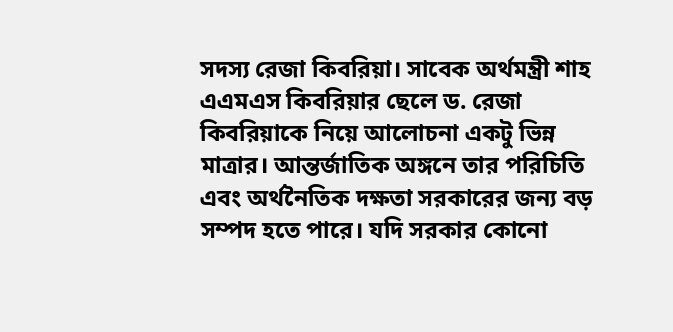সদস্য রেজা কিবরিয়া। সাবেক অর্থমন্ত্রী শাহ এএমএস কিবরিয়ার ছেলে ড. রেজা কিবরিয়াকে নিয়ে আলোচনা একটু ভিন্ন মাত্রার। আন্তর্জাতিক অঙ্গনে তার পরিচিতি এবং অর্থনৈতিক দক্ষতা সরকারের জন্য বড় সম্পদ হতে পারে। যদি সরকার কোনো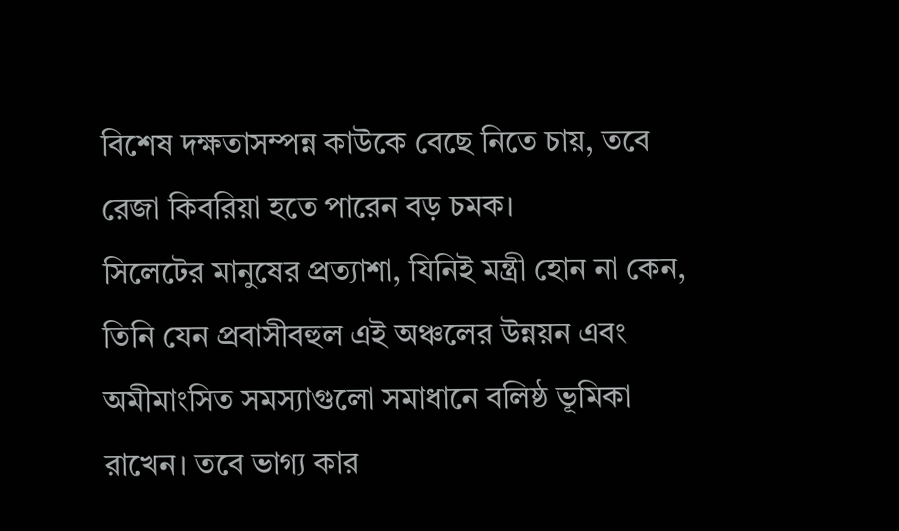বিশেষ দক্ষতাসম্পন্ন কাউকে বেছে নিতে চায়, তবে রেজা কিবরিয়া হতে পারেন বড় চমক।
সিলেটের মানুষের প্রত্যাশা, যিনিই মন্ত্রী হোন না কেন, তিনি যেন প্রবাসীবহুল এই অঞ্চলের উন্নয়ন এবং অমীমাংসিত সমস্যাগুলো সমাধানে বলিষ্ঠ ভূমিকা রাখেন। তবে ভাগ্য কার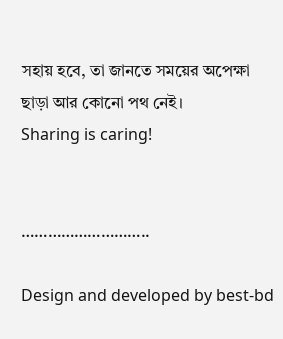সহায় হবে, তা জানতে সময়ের অপেক্ষা ছাড়া আর কোনো পথ নেই।
Sharing is caring!


………………………..

Design and developed by best-bd